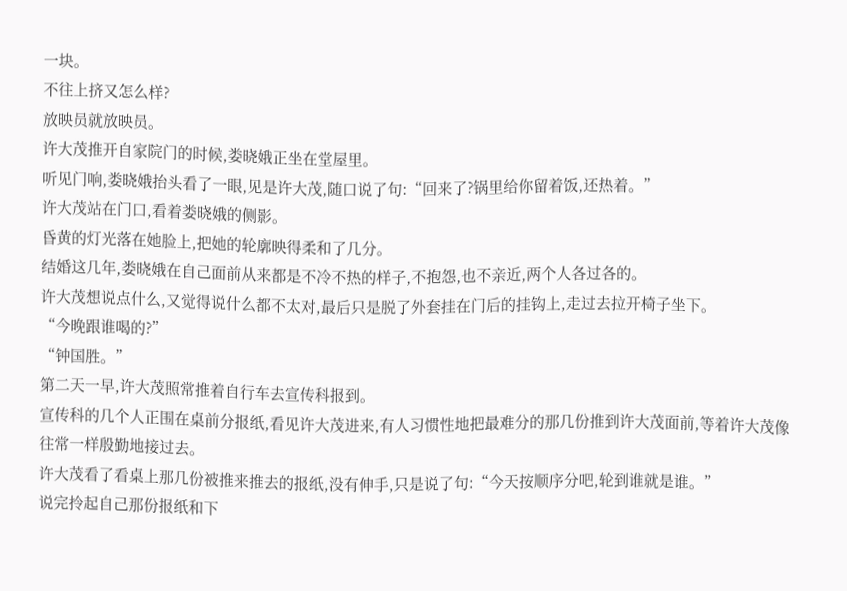一块。
不往上挤又怎么样?
放映员就放映员。
许大茂推开自家院门的时候,娄晓娥正坐在堂屋里。
听见门响,娄晓娥抬头看了一眼,见是许大茂,随口说了句:“回来了?锅里给你留着饭,还热着。”
许大茂站在门口,看着娄晓娥的侧影。
昏黄的灯光落在她脸上,把她的轮廓映得柔和了几分。
结婚这几年,娄晓娥在自己面前从来都是不冷不热的样子,不抱怨,也不亲近,两个人各过各的。
许大茂想说点什么,又觉得说什么都不太对,最后只是脱了外套挂在门后的挂钩上,走过去拉开椅子坐下。
“今晚跟谁喝的?”
“钟国胜。”
第二天一早,许大茂照常推着自行车去宣传科报到。
宣传科的几个人正围在桌前分报纸,看见许大茂进来,有人习惯性地把最难分的那几份推到许大茂面前,等着许大茂像往常一样殷勤地接过去。
许大茂看了看桌上那几份被推来推去的报纸,没有伸手,只是说了句:“今天按顺序分吧,轮到谁就是谁。”
说完拎起自己那份报纸和下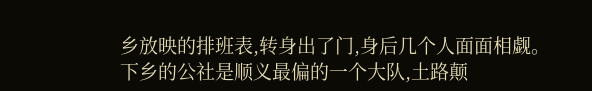乡放映的排班表,转身出了门,身后几个人面面相觑。
下乡的公社是顺义最偏的一个大队,土路颠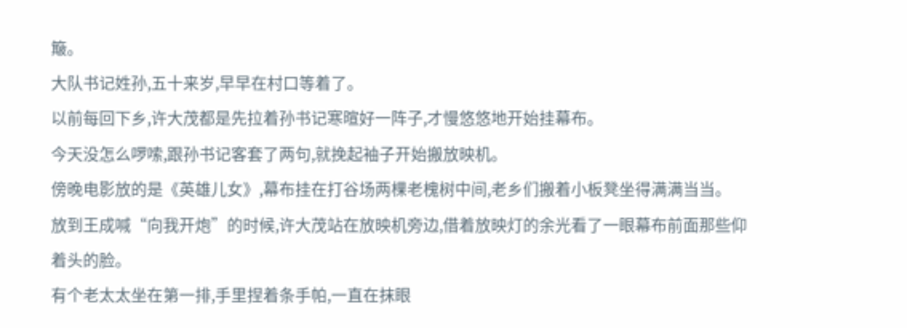簸。
大队书记姓孙,五十来岁,早早在村口等着了。
以前每回下乡,许大茂都是先拉着孙书记寒暄好一阵子,才慢悠悠地开始挂幕布。
今天没怎么啰嗦,跟孙书记客套了两句,就挽起袖子开始搬放映机。
傍晚电影放的是《英雄儿女》,幕布挂在打谷场两棵老槐树中间,老乡们搬着小板凳坐得满满当当。
放到王成喊“向我开炮”的时候,许大茂站在放映机旁边,借着放映灯的余光看了一眼幕布前面那些仰着头的脸。
有个老太太坐在第一排,手里捏着条手帕,一直在抹眼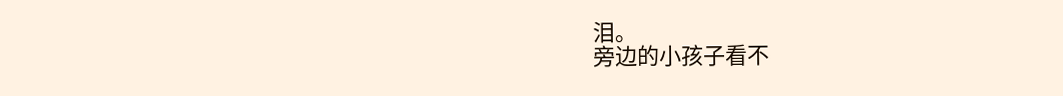泪。
旁边的小孩子看不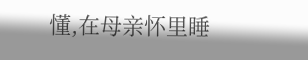懂,在母亲怀里睡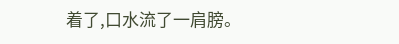着了,口水流了一肩膀。